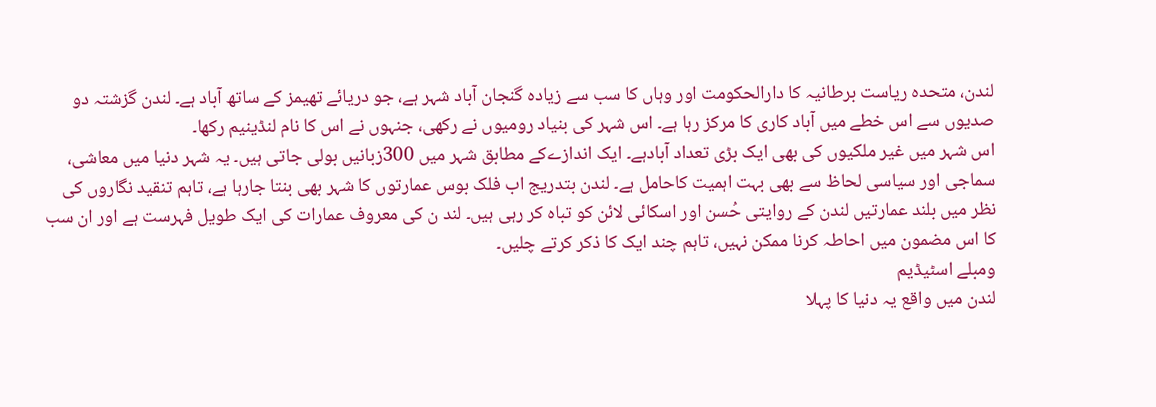لندن، متحدہ ریاست برطانیہ کا دارالحکومت اور وہاں کا سب سے زیادہ گنجان آباد شہر ہے، جو دریائے تھیمز کے ساتھ آباد ہے۔ لندن گزشتہ دو صدیوں سے اس خطے میں آباد کاری کا مرکز رہا ہے۔ اس شہر کی بنیاد رومیوں نے رکھی، جنہوں نے اس کا نام لنڈینیم رکھا۔
اس شہر میں غیر ملکیوں کی بھی ایک بڑی تعداد آبادہے۔ ایک اندازےکے مطابق شہر میں 300زبانیں بولی جاتی ہیں۔ یہ شہر دنیا میں معاشی، سماجی اور سیاسی لحاظ سے بھی بہت اہمیت کاحامل ہے۔ لندن بتدریج اب فلک بوس عمارتوں کا شہر بھی بنتا جارہا ہے، تاہم تنقید نگاروں کی نظر میں بلند عمارتیں لندن کے روایتی حُسن اور اسکائی لائن کو تباہ کر رہی ہیں۔ لند ن کی معروف عمارات کی ایک طویل فہرست ہے اور ان سب کا اس مضمون میں احاطہ کرنا ممکن نہیں، تاہم چند ایک کا ذکر کرتے چلیں۔
ومبلے اسٹیڈیم
لندن میں واقع یہ دنیا کا پہلا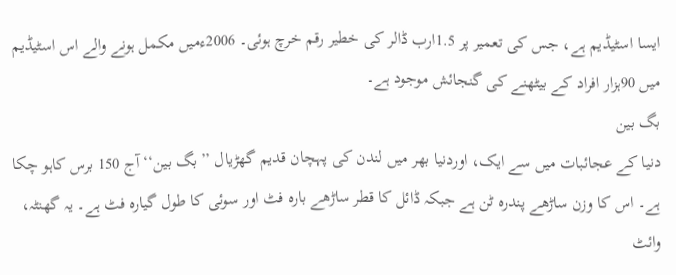ایسا اسٹیڈیم ہے، جس کی تعمیر پر 1.5ارب ڈالر کی خطیر رقم خرچ ہوئی۔ 2006ءمیں مکمل ہونے والے اس اسٹیڈیم میں 90ہزار افراد کے بیٹھنے کی گنجائش موجود ہے۔
بگ بین
دنیا کے عجائبات میں سے ایک، اوردنیا بھر میں لندن کی پہچان قدیم گھڑیال ’’بگ بین‘‘ آج 150 برس کاہو چکا ہے۔ اس کا وزن ساڑھے پندرہ ٹن ہے جبکہ ڈائل کا قطر ساڑھے بارہ فٹ اور سوئی کا طول گیارہ فٹ ہے۔ یہ گھنٹہ، وائٹ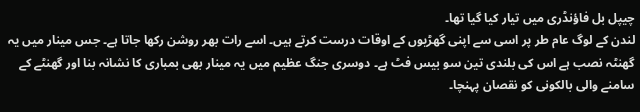چیپل بل فاؤنڈری میں تیار کیا گیا تھا۔
لندن کے لوگ عام طر پر اسی سے اپنی گھڑیوں کے اوقات درست کرتے ہیں۔ اسے رات بھر روشن رکھا جاتا ہے۔ جس مینار میں یہ گھنٹہ نصب ہے اس کی بلندی تین سو بیس فٹ ہے۔ دوسری جنگ عظیم میں یہ مینار بھی بمباری کا نشانہ بنا اور گھنٹے کے سامنے والی بالکونی کو نقصان پہنچا۔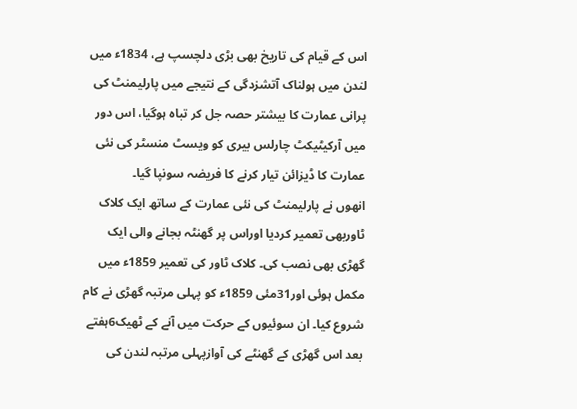اس کے قیام کی تاریخ بھی بڑی دلچسپ ہے، 1834ء میں لندن میں ہولناک آتشزدگی کے نتیجے میں پارلیمنٹ کی پرانی عمارت کا بیشتر حصہ جل کر تباہ ہوگیا، اس دور میں آرکیٹیکٹ چارلس بیری کو ویسٹ منسٹر کی نئی عمارت کا ڈیزائن تیار کرنے کا فریضہ سونپا گیا۔
انھوں نے پارلیمنٹ کی نئی عمارت کے ساتھ ایک کلاک ٹاوربھی تعمیر کردیا اوراس پر گھنٹہ بجانے والی ایک گھڑی بھی نصب کی۔ کلاک ٹاور کی تعمیر 1859ء میں مکمل ہوئی اور31مئی 1859ء کو پہلی مرتبہ گھڑی نے کام شروع کیا۔ ان سوئیوں کے حرکت میں آنے کے ٹھیک6ہفتے بعد اس گھڑی کے گھنٹے کی آوازپہلی مرتبہ لندن کی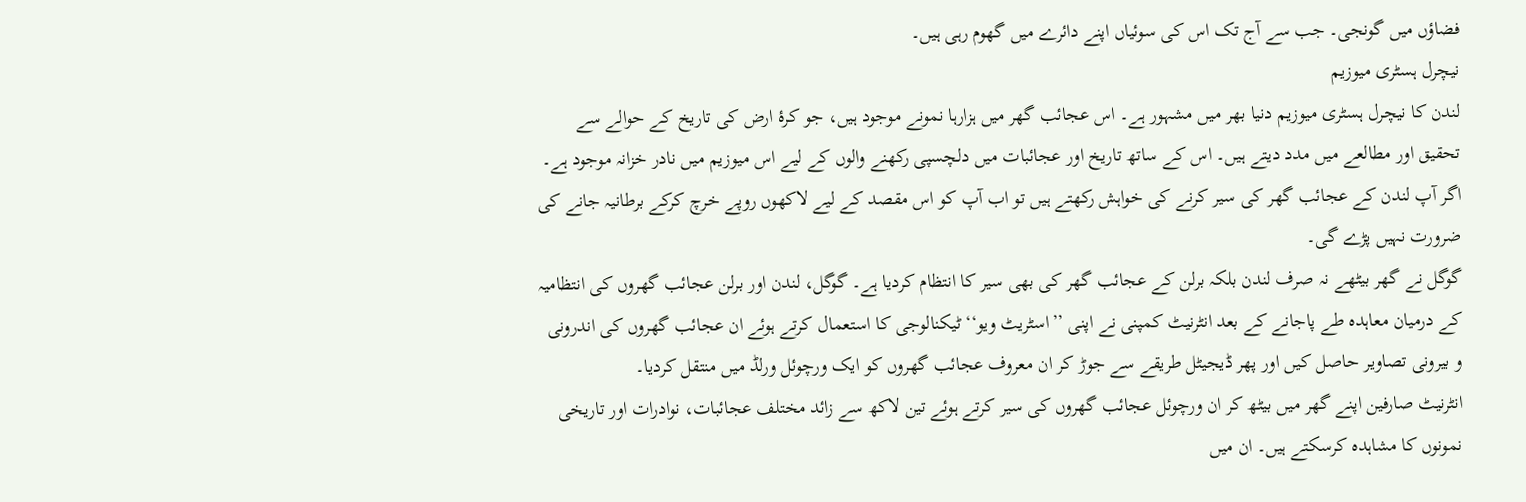فضاؤں میں گونجی۔ جب سے آج تک اس کی سوئیاں اپنے دائرے میں گھوم رہی ہیں۔
نیچرل ہسٹری میوزیم
لندن کا نیچرل ہسٹری میوزیم دنیا بھر میں مشہور ہے۔ اس عجائب گھر میں ہزارہا نمونے موجود ہیں، جو کرۂ ارض کی تاریخ کے حوالے سے تحقیق اور مطالعے میں مدد دیتے ہیں۔ اس کے ساتھ تاریخ اور عجائبات میں دلچسپی رکھنے والوں کے لیے اس میوزیم میں نادر خزانہ موجود ہے۔ اگر آپ لندن کے عجائب گھر کی سیر کرنے کی خواہش رکھتے ہیں تو اب آپ کو اس مقصد کے لیے لاکھوں روپے خرچ کرکے برطانیہ جانے کی ضرورت نہیں پڑے گی۔
گوگل نے گھر بیٹھے نہ صرف لندن بلکہ برلن کے عجائب گھر کی بھی سیر کا انتظام کردیا ہے۔ گوگل، لندن اور برلن عجائب گھروں کی انتظامیہ کے درمیان معاہدہ طے پاجانے کے بعد انٹرنیٹ کمپنی نے اپنی ’’اسٹریٹ ویو‘‘ ٹیکنالوجی کا استعمال کرتے ہوئے ان عجائب گھروں کی اندرونی و بیرونی تصاویر حاصل کیں اور پھر ڈیجیٹل طریقے سے جوڑ کر ان معروف عجائب گھروں کو ایک ورچوئل ورلڈ میں منتقل کردیا۔
انٹرنیٹ صارفین اپنے گھر میں بیٹھ کر ان ورچوئل عجائب گھروں کی سیر کرتے ہوئے تین لاکھ سے زائد مختلف عجائبات، نوادرات اور تاریخی نمونوں کا مشاہدہ کرسکتے ہیں۔ ان میں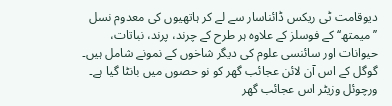دیوقامت ٹی ریکس ڈائناسار سے لے کر ہاتھیوں کی معدوم نسل ’’میمتھ‘‘ کے فوسلز کے علاوہ ہر طرح کے چرند، پرند، نباتات، حیوانات اور سائنسی علوم کی دیگر شاخوں کے نمونے شامل ہیں۔
گوگل کے اس آن لائن عجائب گھر کو نو حصوں میں بانٹا گیا ہے۔ ورچوئل وزیٹر اس عجائب گھر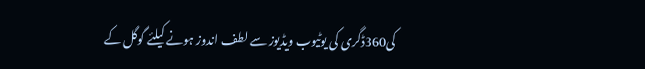کی360ڈگری کی یوٹیوب ویڈیوز سے لطف اندوز ہونے کیلئے گوگل کے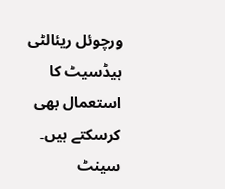ورچوئل ریئالٹی ہیڈسیٹ کا استعمال بھی کرسکتے ہیں۔
سینٹ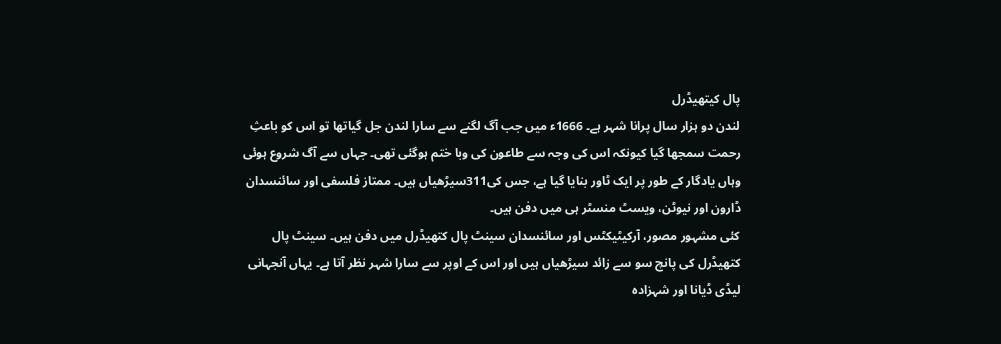پال کیتھیڈرل
لندن دو ہزار سال پرانا شہر ہے۔ 1666ء میں جب آگ لگنے سے سارا لندن جل گیاتھا تو اس کو باعثِ رحمت سمجھا گیا کیونکہ اس کی وجہ سے طاعون کی وبا ختم ہوگئی تھی۔ جہاں سے آگ شروع ہوئی وہاں یادگار کے طور پر ایک ٹاور بنایا گیا ہے، جس کی311سیڑھیاں ہیں۔ ممتاز فلسفی اور سائنسدان ڈارون اور نیوٹن، ویسٹ منسٹر ہی میں دفن ہیں۔
کئی مشہور مصور، آرکیٹیکٹس اور سائنسدان سینٹ پال کتھیڈرل میں دفن ہیں۔ سینٹ پال کتھیڈرل کی پانچ سو سے زائد سیڑھیاں ہیں اور اس کے اوپر سے سارا شہر نظر آتا ہے۔ یہاں آنجہانی لیڈی ڈیانا اور شہزادہ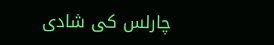چارلس کی شادی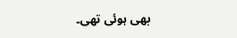بھی ہوئی تھی۔